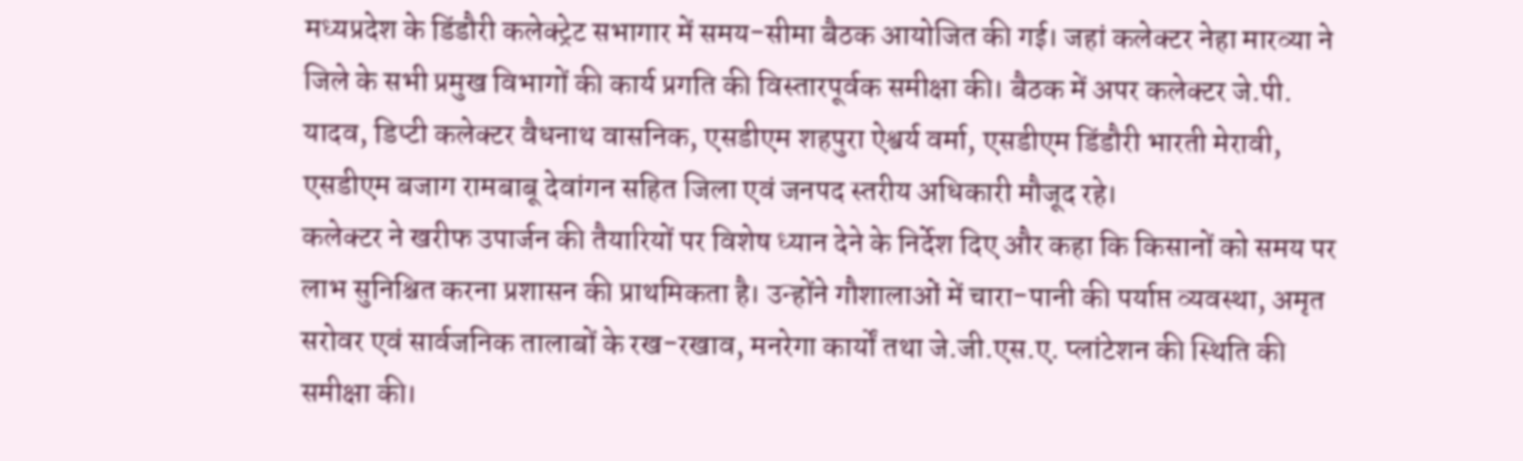मध्यप्रदेश के डिंडौरी कलेक्ट्रेट सभागार में समय-सीमा बैठक आयोजित की गई। जहां कलेक्टर नेहा मारव्या ने जिले के सभी प्रमुख विभागों की कार्य प्रगति की विस्तारपूर्वक समीक्षा की। बैठक में अपर कलेक्टर जे.पी. यादव, डिप्टी कलेक्टर वैधनाथ वासनिक, एसडीएम शहपुरा ऐश्वर्य वर्मा, एसडीएम डिंडौरी भारती मेरावी, एसडीएम बजाग रामबाबू देवांगन सहित जिला एवं जनपद स्तरीय अधिकारी मौजूद रहे।
कलेक्टर ने खरीफ उपार्जन की तैयारियों पर विशेष ध्यान देने के निर्देश दिए और कहा कि किसानों को समय पर लाभ सुनिश्चित करना प्रशासन की प्राथमिकता है। उन्होंने गौशालाओं में चारा-पानी की पर्याप्त व्यवस्था, अमृत सरोवर एवं सार्वजनिक तालाबों के रख-रखाव, मनरेगा कार्यों तथा जे.जी.एस.ए. प्लांटेशन की स्थिति की समीक्षा की।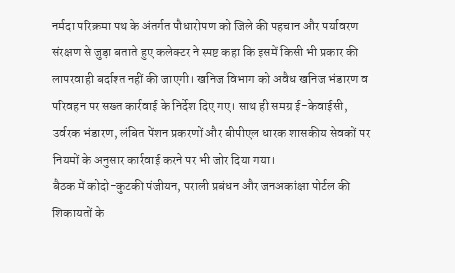नर्मदा परिक्रमा पथ के अंतर्गत पौधारोपण को जिले की पहचान और पर्यावरण संरक्षण से जुड़ा बताते हुए कलेक्टर ने स्पष्ट कहा कि इसमें किसी भी प्रकार की लापरवाही बर्दाश्त नहीं की जाएगी। खनिज विभाग को अवैध खनिज भंडारण व परिवहन पर सख्त कार्रवाई के निर्देश दिए गए। साथ ही समग्र ई-केवाईसी, उर्वरक भंडारण, लंबित पेंशन प्रकरणों और बीपीएल धारक शासकीय सेवकों पर नियमों के अनुसार कार्रवाई करने पर भी जोर दिया गया।
बैठक में कोदो-कुटकी पंजीयन, पराली प्रबंधन और जनअकांक्षा पोर्टल की शिकायतों के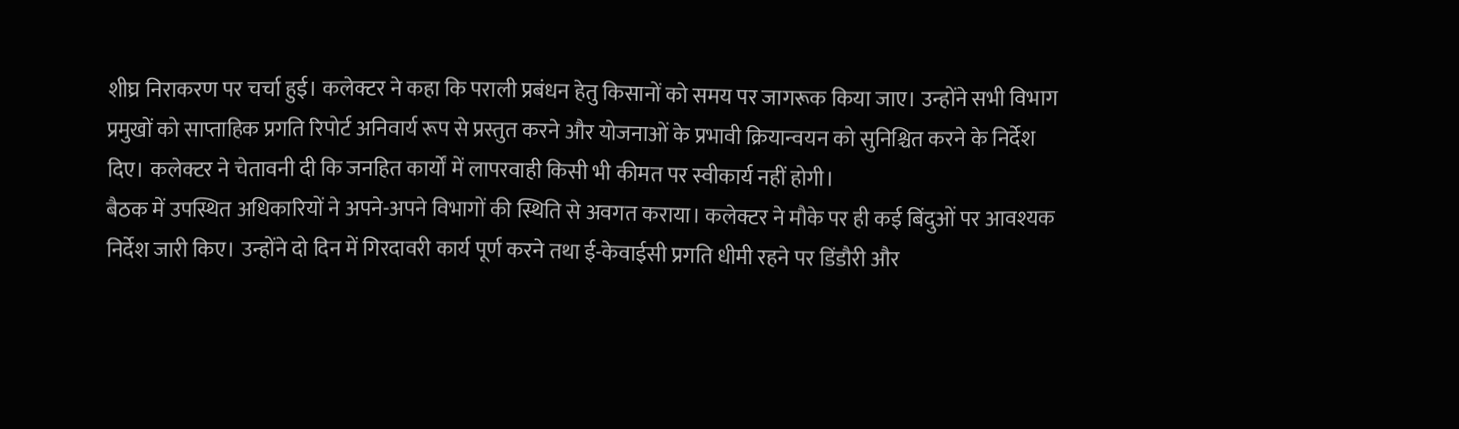शीघ्र निराकरण पर चर्चा हुई। कलेक्टर ने कहा कि पराली प्रबंधन हेतु किसानों को समय पर जागरूक किया जाए। उन्होंने सभी विभाग प्रमुखों को साप्ताहिक प्रगति रिपोर्ट अनिवार्य रूप से प्रस्तुत करने और योजनाओं के प्रभावी क्रियान्वयन को सुनिश्चित करने के निर्देश दिए। कलेक्टर ने चेतावनी दी कि जनहित कार्यों में लापरवाही किसी भी कीमत पर स्वीकार्य नहीं होगी।
बैठक में उपस्थित अधिकारियों ने अपने-अपने विभागों की स्थिति से अवगत कराया। कलेक्टर ने मौके पर ही कई बिंदुओं पर आवश्यक निर्देश जारी किए। उन्होंने दो दिन में गिरदावरी कार्य पूर्ण करने तथा ई-केवाईसी प्रगति धीमी रहने पर डिंडौरी और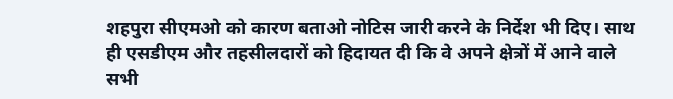शहपुरा सीएमओ को कारण बताओ नोटिस जारी करने के निर्देश भी दिए। साथ ही एसडीएम और तहसीलदारों को हिदायत दी कि वे अपने क्षेत्रों में आने वाले सभी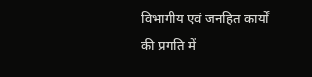विभागीय एवं जनहित कार्यों की प्रगति में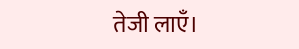तेजी लाएँ।